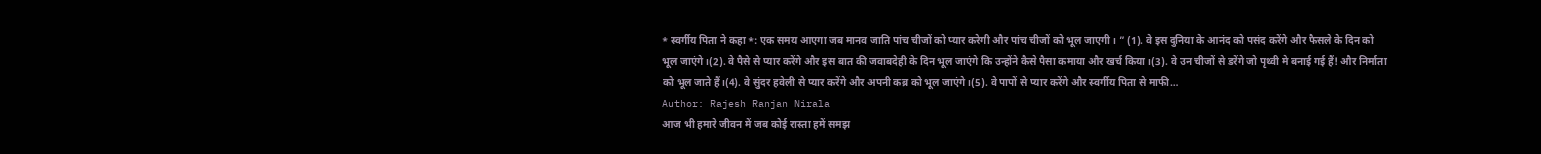* स्वर्गीय पिता ने कहा *: एक समय आएगा जब मानव जाति पांच चीजों को प्यार करेगी और पांच चीजों को भूल जाएगी। ” (1). वे इस दुनिया के आनंद को पसंद करेंगे और फैसले के दिन को भूल जाएंगे।(2). वे पैसे से प्यार करेंगे और इस बात की जवाबदेही के दिन भूल जाएंगे कि उन्होंने कैसे पैसा कमाया और खर्च किया।(3). वे उन चीजों से डरेंगे जो पृथ्वी मे बनाई गई हैं! और निर्माता को भूल जाते हैं।(4). वे सुंदर हवेली से प्यार करेंगे और अपनी कब्र को भूल जाएंगे।(5). वे पापों से प्यार करेंगे और स्वर्गीय पिता से माफी…
Author: Rajesh Ranjan Nirala
आज भी हमारे जीवन में जब कोई रास्ता हमें समझ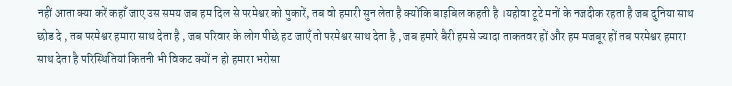नहीं आता क्या करें कहाँ जाए उस समय जब हम दिल से परमेश्वर को पुकारें, तब वो हमारी सुन लेता है क्योंकि बाइबिल कहती है ।यहोवा टूटे मनों के नजदीक रहता है जब दुनिया साथ छोड दे , तब परमेश्वर हमारा साथ देता है , जब परिवार के लोग पीछे हट जाएँ तो परमेश्वर साथ देता है , जब हमारे बैरी हमसे ज्यादा ताकतवर हों और हम मजबूर हों तब परमेश्वर हमारा साथ देता है परिस्थितियां कितनी भी विकट क्यों न हो हमारा भरोसा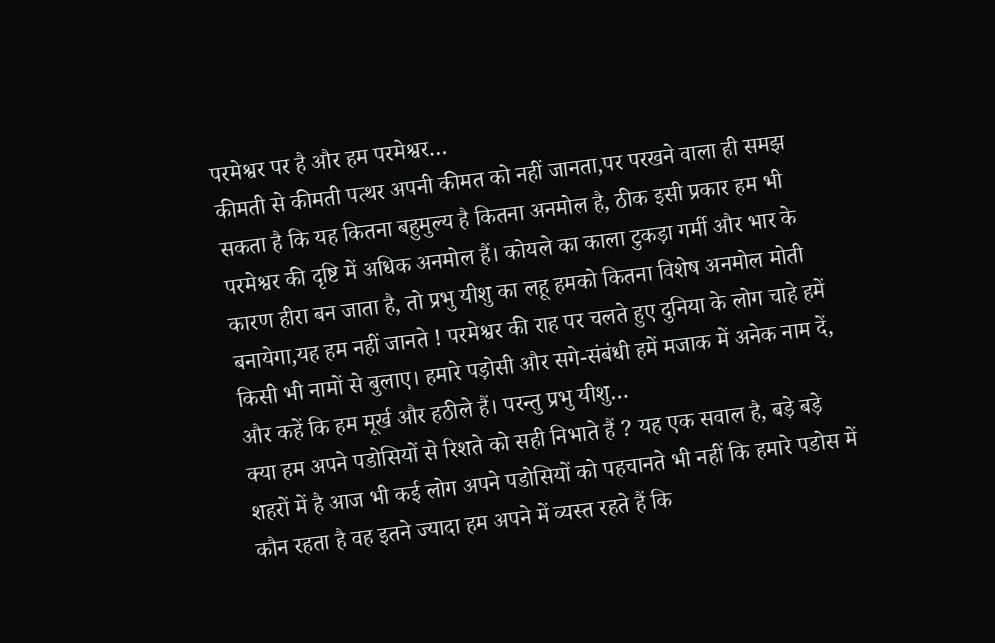परमेश्वर पर है और हम परमेश्वर…
कीमती से कीमती पत्थर अपनी कीमत को नहीं जानता,पर परखने वाला ही समझ सकता है कि यह कितना बहुमुल्य है कितना अनमोल है, ठीक इसी प्रकार हम भी परमेश्वर की दृष्टि में अधिक अनमोल हैं। कोयले का काला टुकड़ा गर्मी और भार के कारण हीरा बन जाता है, तो प्रभु यीशु का लहू हमको कितना विशेष अनमोल मोती बनायेगा,यह हम नहीं जानते ! परमेश्वर की राह पर चलते हुए दुनिया के लोग चाहे हमें किसी भी नामों से बुलाए। हमारे पड़ोसी और सगे-संबंधी हमें मजाक में अनेक नाम दें, और कहें कि हम मूर्ख और हठीले हैं। परन्तु प्रभु यीशु…
क्या हम अपने पडोसियों से रिशते को सही निभाते हैं ? यह एक सवाल है, बड़े बड़े शहरों में है आज भी कई लोग अपने पडोसियों को पहचानते भी नहीं कि हमारे पडोस में कौन रहता है वह इतने ज्यादा हम अपने में व्यस्त रहते हैं कि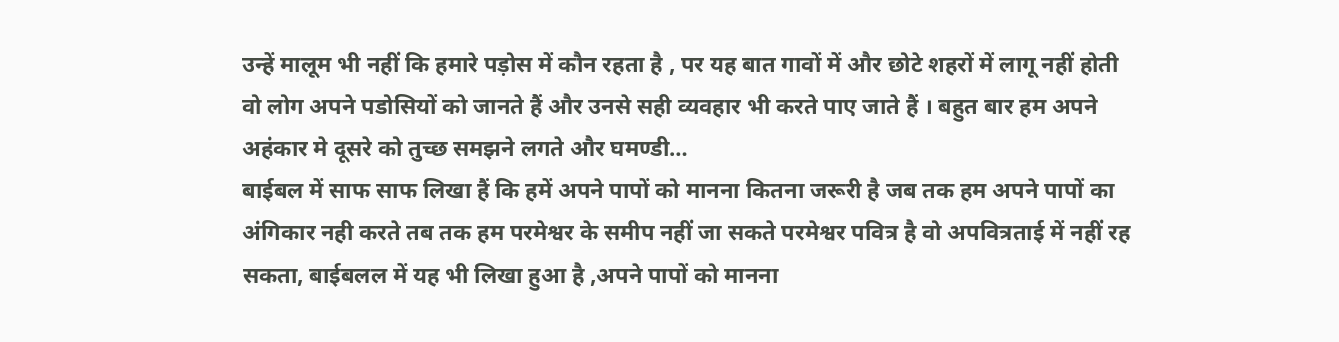उन्हें मालूम भी नहीं कि हमारे पड़ोस में कौन रहता है , पर यह बात गावों में और छोटे शहरों में लागू नहीं होती वो लोग अपने पडोसियों को जानते हैं और उनसे सही व्यवहार भी करते पाए जाते हैं । बहुत बार हम अपने अहंकार मे दूसरे को तुच्छ समझने लगते और घमण्डी…
बाईबल में साफ साफ लिखा हैं कि हमें अपने पापों को मानना कितना जरूरी है जब तक हम अपने पापों का अंगिकार नही करते तब तक हम परमेश्वर के समीप नहीं जा सकते परमेश्वर पवित्र है वो अपवित्रताई में नहीं रह सकता, बाईबलल में यह भी लिखा हुआ है ,अपने पापों को मानना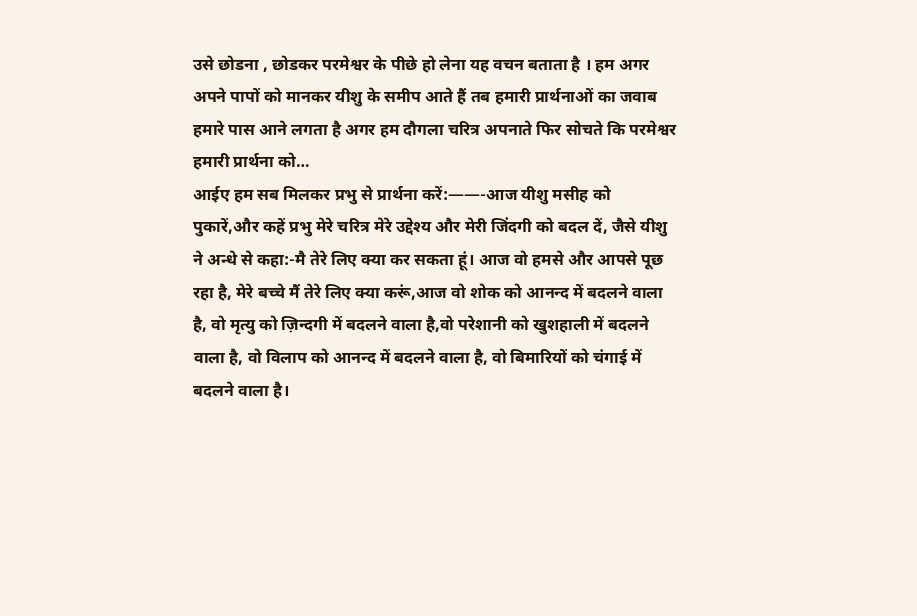उसे छोडना , छोडकर परमेश्वर के पीछे हो लेना यह वचन बताता है । हम अगर अपने पापों को मानकर यीशु के समीप आते हैं तब हमारी प्रार्थनाओं का जवाब हमारे पास आने लगता है अगर हम दौगला चरित्र अपनाते फिर सोचते कि परमेश्वर हमारी प्रार्थना को…
आईए हम सब मिलकर प्रभु से प्रार्थना करें:——-आज यीशु मसीह को पुकारें,और कहें प्रभु मेरे चरित्र मेरे उद्देश्य और मेरी जिंदगी को बदल दें, जैसे यीशु ने अन्धे से कहा:-मै तेरे लिए क्या कर सकता हूं। आज वो हमसे और आपसे पूछ रहा है, मेरे बच्चे मैं तेरे लिए क्या करूं,आज वो शोक को आनन्द में बदलने वाला है, वो मृत्यु को ज़िन्दगी में बदलने वाला है,वो परेशानी को खुशहाली में बदलने वाला है, वो विलाप को आनन्द में बदलने वाला है, वो बिमारियों को चंगाई में बदलने वाला है।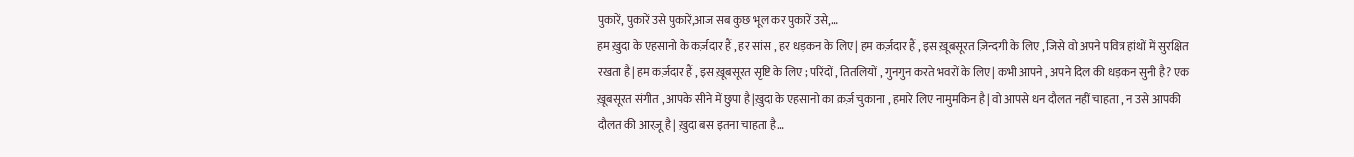पुकारें, पुकारें उसे पुकारें,आज सब कुछ भूल कर पुकारें उसे,…
हम ख़ुदा के एहसानो के कर्ज़दार हैं , हर सांस , हर धड़कन के लिए| हम कर्ज़दार हैं , इस ख़ूबसूरत ज़िन्दगी के लिए , जिसे वो अपने पवित्र हांथों में सुरक्षित रखता है| हम कर्ज़दार हैं , इस ख़ूबसूरत सृष्टि के लिए ; परिंदों , तितलियों , गुनगुन करते भवरों के लिए| कभी आपने , अपने दिल की धड़कन सुनी है? एक ख़ूबसूरत संगीत , आपके सीने में छुपा है|ख़ुदा के एहसानो का क़र्ज़ चुकाना , हमारे लिए नामुमकिन है| वो आपसे धन दौलत नहीं चाहता , न उसे आपकी दौलत की आरज़ू है| ख़ुदा बस इतना चाहता है…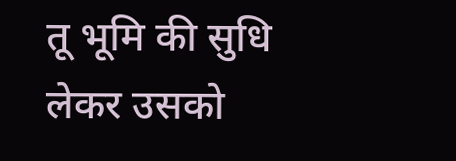तू भूमि की सुधि लेकर उसको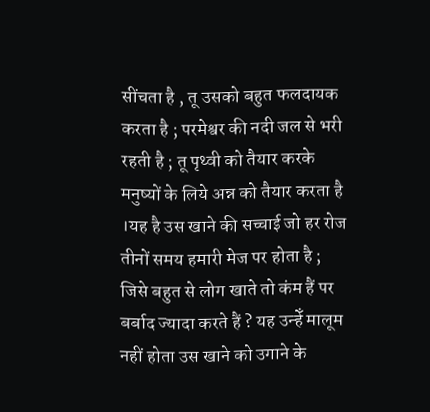सींचता है , तू उसको बहुत फलदायक करता है ; परमेश्वर की नदी जल से भरी रहती है ; तू पृथ्वी को तैयार करके मनुष्यों के लिये अन्न को तैयार करता है ।यह है उस खाने की सच्चाई जो हर रोज तीनों समय हमारी मेज पर होता है ; जिसे बहुत से लोग खाते तो कंम हैं पर बर्बाद ज्यादा करते हैं ? यह उन्हेँ मालूम नहीं होता उस खाने को उगाने के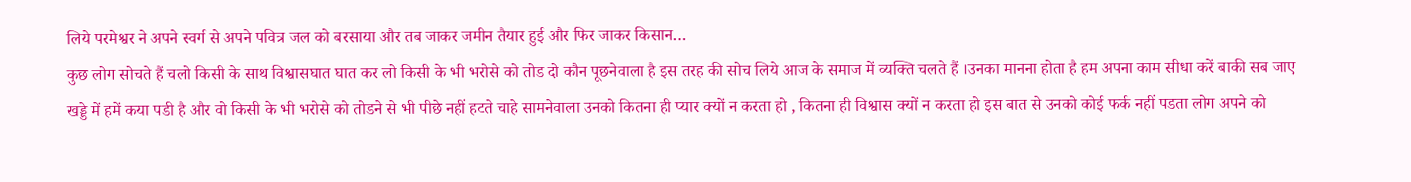लिये परमेश्वर ने अपने स्वर्ग से अपने पवित्र जल को बरसाया और तब जाकर जमीन तैयार हुई और फिर जाकर किसान…
कुछ लोग सोचते हैं चलो किसी के साथ विश्वासघात घात कर लो किसी के भी भरोसे को तोड दो कौन पूछनेवाला है इस तरह की सोच लिये आज के समाज में व्यक्ति चलते हैं ।उनका मानना होता है हम अपना काम सीधा करें बाकी सब जाए खड्डे में हमें कया पडी है और वो किसी के भी भरोसे को तोडने से भी पीछे नहीं हटते चाहे सामनेवाला उनको कितना ही प्यार क्यों न करता हो , कितना ही विश्वास क्यों न करता हो इस बात से उनको कोई फर्क नहीं पडता लोग अपने को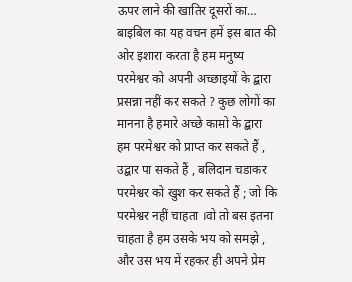ऊपर लाने की खातिर दूसरों का…
बाइबिल का यह वचन हमें इस बात की ओर इशारा करता है हम मनुष्य परमेश्वर को अपनी अच्छाइयों के द्बारा प्रसन्ना नहीं कर सकते ? कुछ लोगों का मानना है हमारे अच्छे काम़ो के द्बारा हम परमेश्वर को प्राप्त कर सकते हैं , उद्बार पा सकते हैं , बलिदान चडाकर परमेश्वर को खुश कर सकते हैं ; जो कि परमेश्वर नहीं चाहता ।वो तो बस इतना चाहता है हम उसके भय को समझे , और उस भय में रहकर ही अपने प्रेम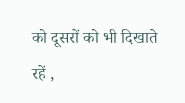को दूसरों को भी दिखाते रहें ,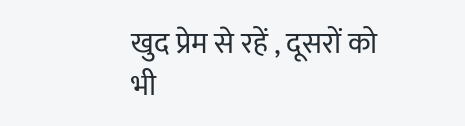खुद प्रेम से रहें , दूसरों को भी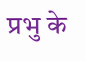प्रभु के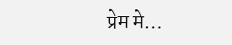प्रेम मे…